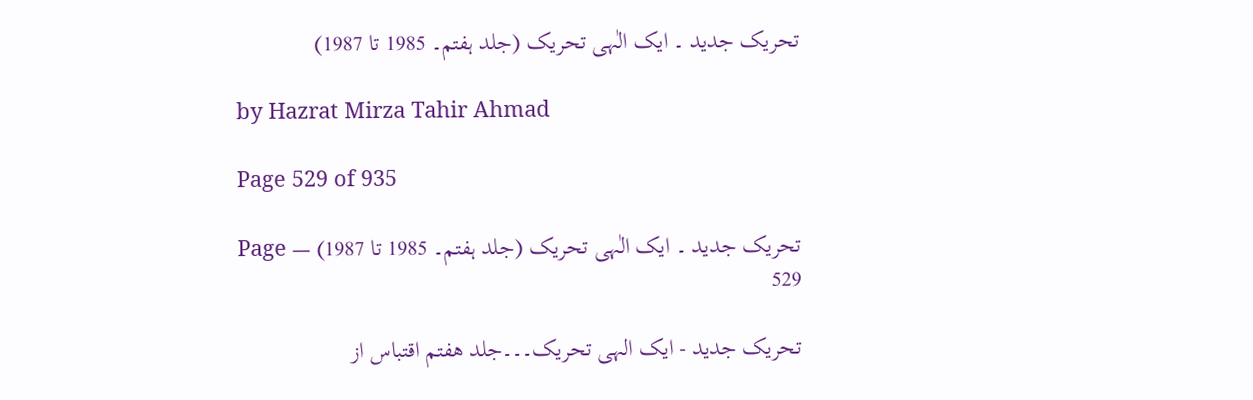تحریک جدید ۔ ایک الٰہی تحریک (جلد ہفتم۔ 1985 تا 1987)

by Hazrat Mirza Tahir Ahmad

Page 529 of 935

تحریک جدید ۔ ایک الٰہی تحریک (جلد ہفتم۔ 1985 تا 1987) — Page 529

تحریک جدید - ایک الہی تحریک۔۔۔جلد هفتم اقتباس از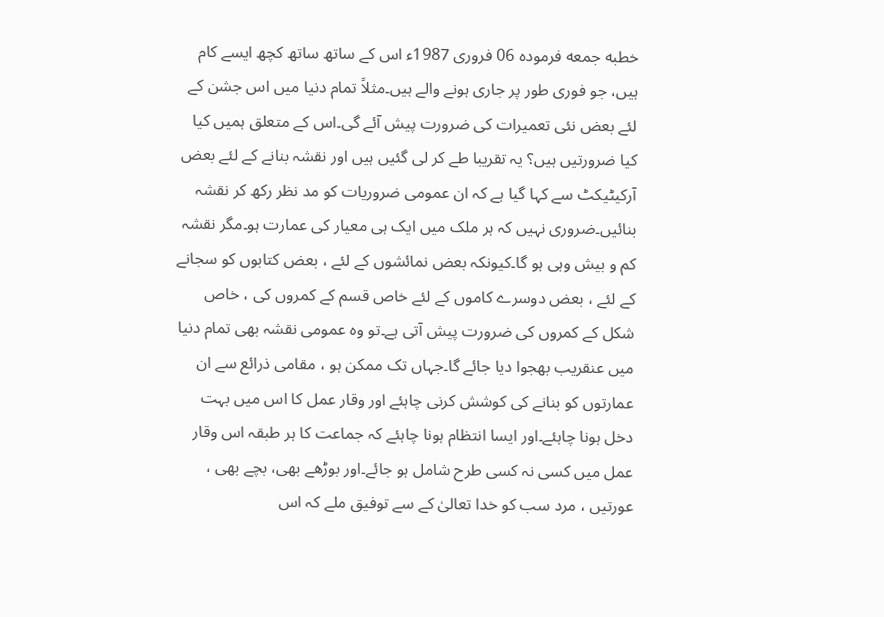خطبه جمعه فرموده 06 فروری 1987ء اس کے ساتھ ساتھ کچھ ایسے کام ہیں، جو فوری طور پر جاری ہونے والے ہیں۔مثلاً تمام دنیا میں اس جشن کے لئے بعض نئی تعمیرات کی ضرورت پیش آئے گی۔اس کے متعلق ہمیں کیا کیا ضرورتیں ہیں؟ یہ تقریبا طے کر لی گئیں ہیں اور نقشہ بنانے کے لئے بعض آرکیٹیکٹ سے کہا گیا ہے کہ ان عمومی ضروریات کو مد نظر رکھ کر نقشہ بنائیں۔ضروری نہیں کہ ہر ملک میں ایک ہی معیار کی عمارت ہو۔مگر نقشہ کم و بیش وہی ہو گا۔کیونکہ بعض نمائشوں کے لئے ، بعض کتابوں کو سجانے کے لئے ، بعض دوسرے کاموں کے لئے خاص قسم کے کمروں کی ، خاص شکل کے کمروں کی ضرورت پیش آتی ہے۔تو وہ عمومی نقشہ بھی تمام دنیا میں عنقریب بھجوا دیا جائے گا۔جہاں تک ممکن ہو ، مقامی ذرائع سے ان عمارتوں کو بنانے کی کوشش کرنی چاہئے اور وقار عمل کا اس میں بہت دخل ہونا چاہئے۔اور ایسا انتظام ہونا چاہئے کہ جماعت کا ہر طبقہ اس وقار عمل میں کسی نہ کسی طرح شامل ہو جائے۔اور بوڑھے بھی، بچے بھی ، عورتیں ، مرد سب کو خدا تعالیٰ کے سے توفیق ملے کہ اس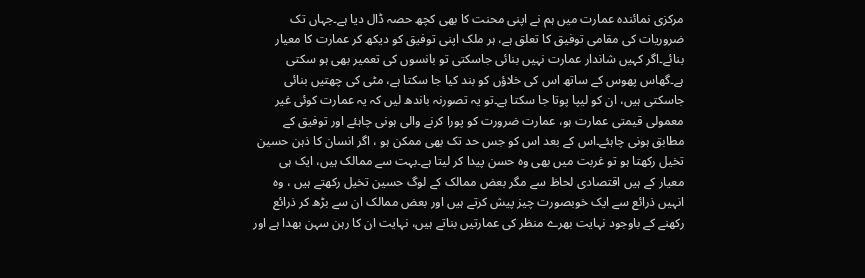مرکزی نمائندہ عمارت میں ہم نے اپنی محنت کا بھی کچھ حصہ ڈال دیا ہے۔جہاں تک ضروریات کی مقامی توفیق کا تعلق ہے، ہر ملک اپنی توفیق کو دیکھ کر عمارت کا معیار بنائے۔اگر کہیں شاندار عمارت نہیں بنائی جاسکتی تو بانسوں کی تعمیر بھی ہو سکتی ہے۔گھاس پھوس کے ساتھ اس کی خلاؤں کو بند کیا جا سکتا ہے، مٹی کی چھتیں بنائی جاسکتی ہیں، ان کو لیپا پوتا جا سکتا ہے۔تو یہ تصورنہ باندھ لیں کہ یہ عمارت کوئی غیر معمولی قیمتی عمارت ہو، عمارت ضرورت کو پورا کرنے والی ہونی چاہئے اور توفیق کے مطابق ہونی چاہئے۔اس کے بعد اس کو جس حد تک بھی ممکن ہو ، اگر انسان کا ذہن حسین تخیل رکھتا ہو تو غربت میں بھی وہ حسن پیدا کر لیتا ہے۔بہت سے ممالک ہیں، ایک ہی معیار کے ہیں اقتصادی لحاظ سے مگر بعض ممالک کے لوگ حسین تخیل رکھتے ہیں ، وہ انہیں ذرائع سے ایک خوبصورت چیز پیش کرتے ہیں اور بعض ممالک ان سے بڑھ کر ذرائع رکھنے کے باوجود نہایت بھرے منظر کی عمارتیں بناتے ہیں، نہایت ان کا رہن سہن بھدا ہے اور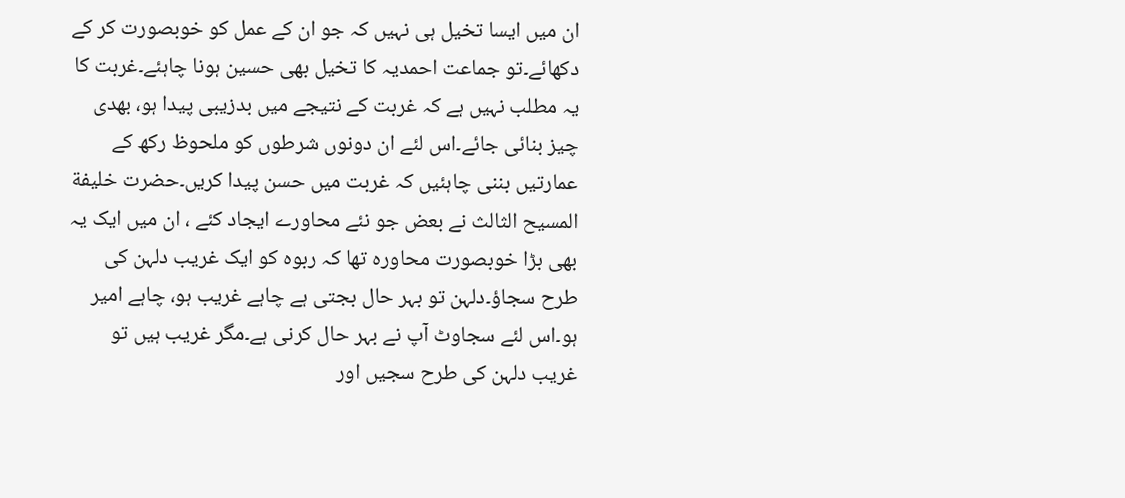ان میں ایسا تخیل ہی نہیں کہ جو ان کے عمل کو خوبصورت کر کے دکھائے۔تو جماعت احمدیہ کا تخیل بھی حسین ہونا چاہئے۔غربت کا یہ مطلب نہیں ہے کہ غربت کے نتیجے میں بدزیبی پیدا ہو، بھدی چیز بنائی جائے۔اس لئے ان دونوں شرطوں کو ملحوظ رکھ کے عمارتیں بننی چاہئیں کہ غربت میں حسن پیدا کریں۔حضرت خلیفة المسیح الثالث نے بعض جو نئے محاورے ایجاد کئے ، ان میں ایک یہ بھی بڑا خوبصورت محاورہ تھا کہ ربوہ کو ایک غریب دلہن کی طرح سجاؤ۔دلہن تو بہر حال بجتی ہے چاہے غریب ہو، چاہے امیر ہو۔اس لئے سجاوٹ آپ نے بہر حال کرنی ہے۔مگر غریب ہیں تو غریب دلہن کی طرح سجیں اور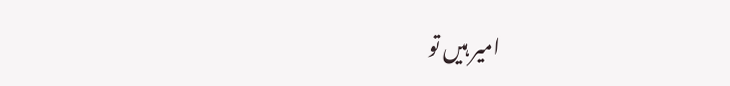امیر ہیں تو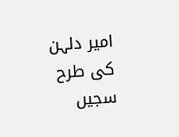امیر دلہن کی طرح سجیں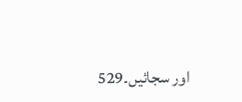اور سجائیں۔529